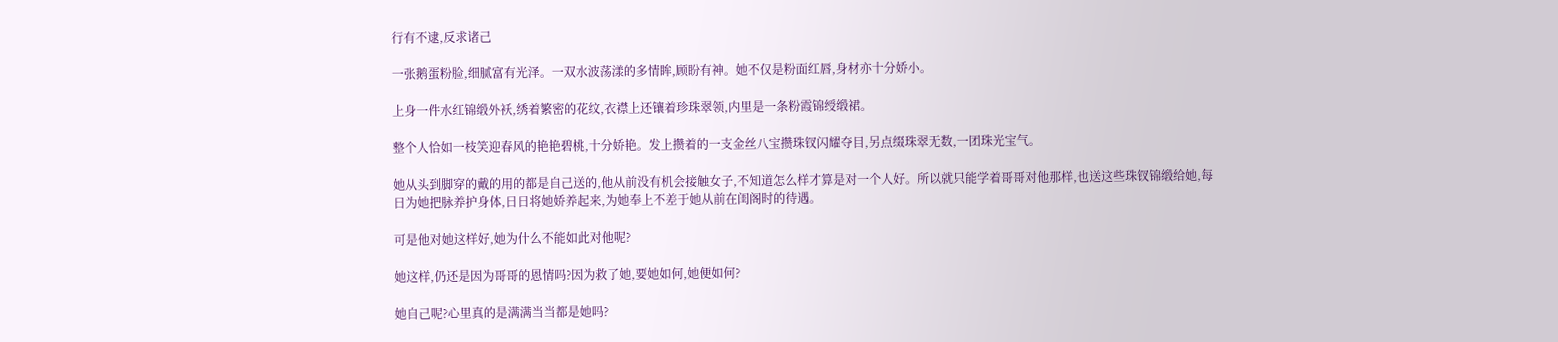行有不逮,反求诸己

一张鹅蛋粉脸,细腻富有光泽。一双水波荡漾的多情眸,顾盼有神。她不仅是粉面红唇,身材亦十分娇小。

上身一件水红锦缎外袄,绣着繁密的花纹,衣襟上还镶着珍珠翠领,内里是一条粉霞锦绶缎裙。

整个人恰如一枝笑迎春风的艳艳碧桃,十分娇艳。发上攒着的一支金丝八宝攒珠钗闪耀夺目,另点缀珠翠无数,一团珠光宝气。

她从头到脚穿的戴的用的都是自己送的,他从前没有机会接触女子,不知道怎么样才算是对一个人好。所以就只能学着哥哥对他那样,也送这些珠钗锦缎给她,每日为她把脉养护身体,日日将她娇养起来,为她奉上不差于她从前在闺阁时的待遇。

可是他对她这样好,她为什么不能如此对他呢?

她这样,仍还是因为哥哥的恩情吗?因为救了她,要她如何,她便如何?

她自己呢?心里真的是满满当当都是她吗?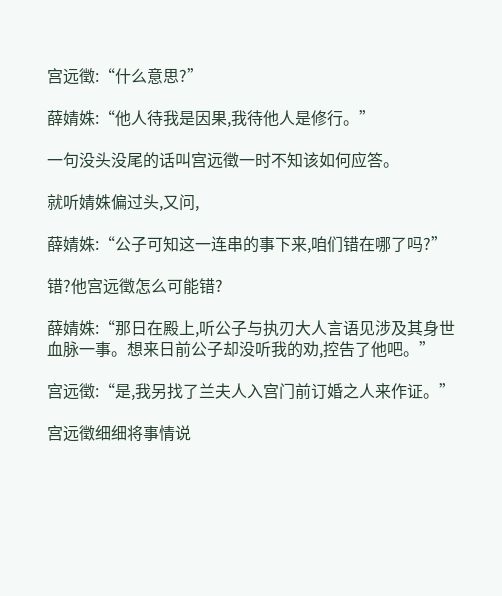宫远徵:“什么意思?”

薛婧姝:“他人待我是因果,我待他人是修行。”

一句没头没尾的话叫宫远徵一时不知该如何应答。

就听婧姝偏过头,又问,

薛婧姝:“公子可知这一连串的事下来,咱们错在哪了吗?”

错?他宫远徵怎么可能错?

薛婧姝:“那日在殿上,听公子与执刃大人言语见涉及其身世血脉一事。想来日前公子却没听我的劝,控告了他吧。”

宫远徵:“是,我另找了兰夫人入宫门前订婚之人来作证。”

宫远徵细细将事情说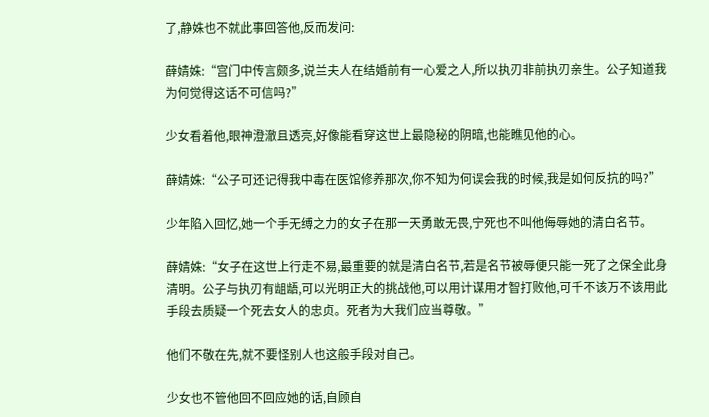了,静姝也不就此事回答他,反而发问:

薛婧姝:“宫门中传言颇多,说兰夫人在结婚前有一心爱之人,所以执刃非前执刃亲生。公子知道我为何觉得这话不可信吗?”

少女看着他,眼神澄澈且透亮,好像能看穿这世上最隐秘的阴暗,也能瞧见他的心。

薛婧姝:“公子可还记得我中毒在医馆修养那次,你不知为何误会我的时候,我是如何反抗的吗?”

少年陷入回忆,她一个手无缚之力的女子在那一天勇敢无畏,宁死也不叫他侮辱她的清白名节。

薛婧姝:“女子在这世上行走不易,最重要的就是清白名节,若是名节被辱便只能一死了之保全此身清明。公子与执刃有龃龉,可以光明正大的挑战他,可以用计谋用才智打败他,可千不该万不该用此手段去质疑一个死去女人的忠贞。死者为大我们应当尊敬。”

他们不敬在先,就不要怪别人也这般手段对自己。

少女也不管他回不回应她的话,自顾自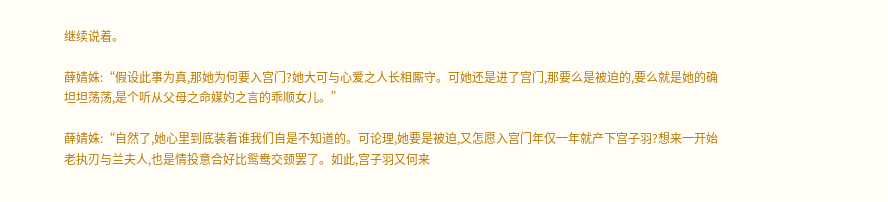继续说着。

薛婧姝:“假设此事为真,那她为何要入宫门?她大可与心爱之人长相厮守。可她还是进了宫门,那要么是被迫的,要么就是她的确坦坦荡荡,是个听从父母之命媒妁之言的乖顺女儿。”

薛婧姝:“自然了,她心里到底装着谁我们自是不知道的。可论理,她要是被迫,又怎愿入宫门年仅一年就产下宫子羽?想来一开始老执刃与兰夫人,也是情投意合好比鸳鸯交颈罢了。如此,宫子羽又何来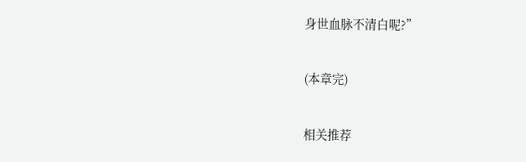身世血脉不清白呢?”

(本章完)

相关推荐